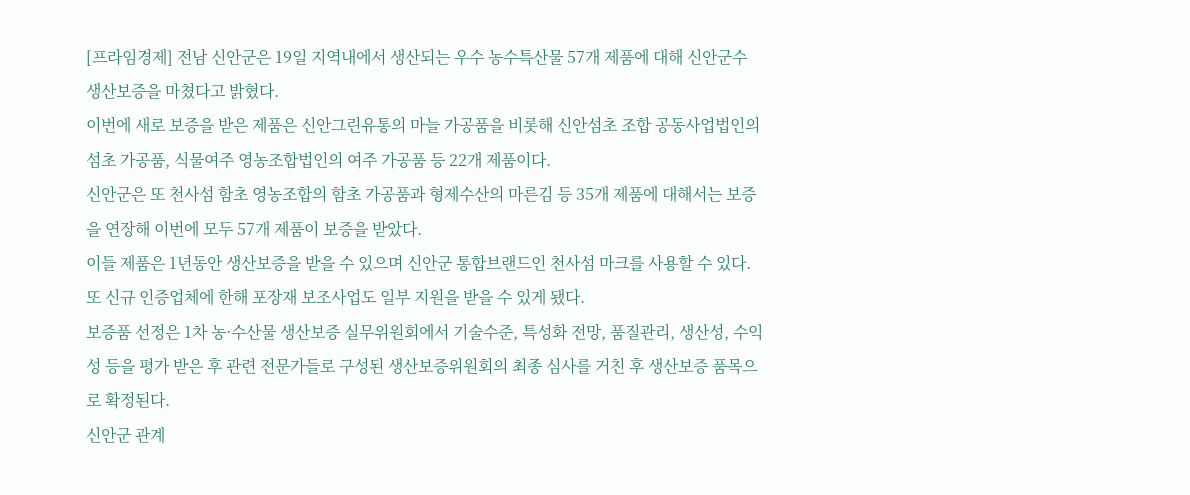[프라임경제] 전남 신안군은 19일 지역내에서 생산되는 우수 농수특산물 57개 제품에 대해 신안군수 생산보증을 마쳤다고 밝혔다.
이번에 새로 보증을 받은 제품은 신안그린유통의 마늘 가공품을 비롯해 신안섬초 조합 공동사업법인의 섬초 가공품, 식물여주 영농조합법인의 여주 가공품 등 22개 제품이다.
신안군은 또 천사섬 함초 영농조합의 함초 가공품과 형제수산의 마른김 등 35개 제품에 대해서는 보증을 연장해 이번에 모두 57개 제품이 보증을 받았다.
이들 제품은 1년동안 생산보증을 받을 수 있으며 신안군 통합브랜드인 천사섬 마크를 사용할 수 있다. 또 신규 인증업체에 한해 포장재 보조사업도 일부 지원을 받을 수 있게 됐다.
보증품 선정은 1차 농·수산물 생산보증 실무위원회에서 기술수준, 특성화 전망, 품질관리, 생산성, 수익성 등을 평가 받은 후 관련 전문가들로 구성된 생산보증위원회의 최종 심사를 거친 후 생산보증 품목으로 확정된다.
신안군 관계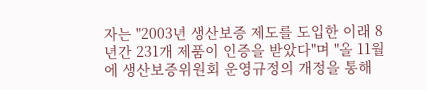자는 "2003년 생산보증 제도를 도입한 이래 8년간 231개 제품이 인증을 받았다"며 "올 11월에 생산보증위원회 운영규정의 개정을 통해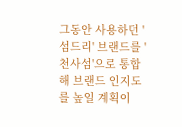그동안 사용하던 '섬드리' 브랜드를 '천사섬'으로 통합해 브랜드 인지도를 높일 계획이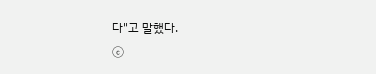다"고 말했다.
ⓒ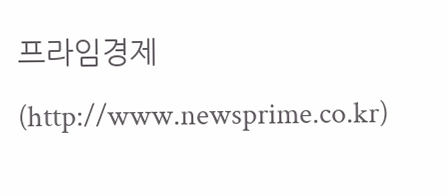프라임경제(http://www.newsprime.co.kr)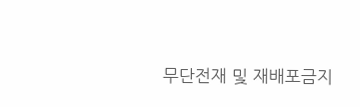무단전재 및 재배포금지